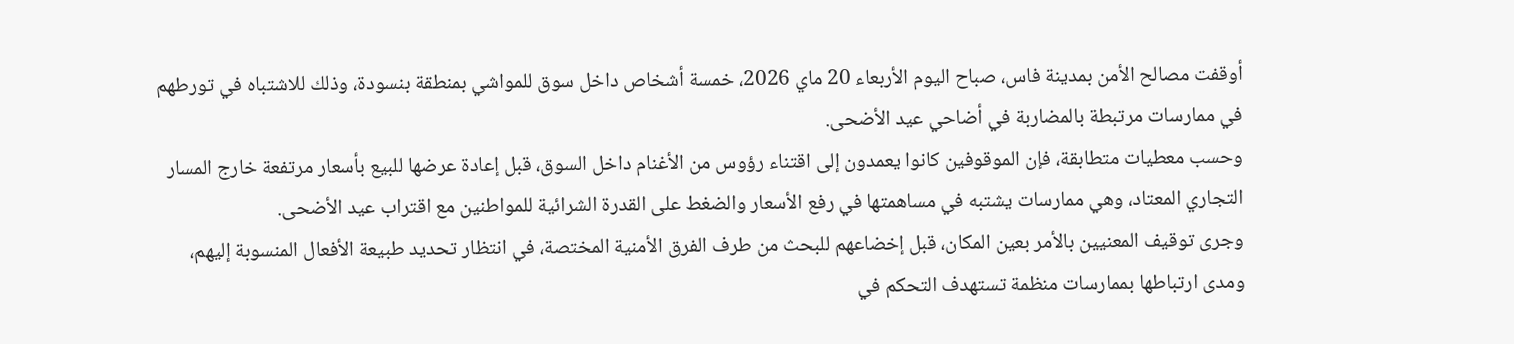أوقفت مصالح الأمن بمدينة فاس، صباح اليوم الأربعاء 20 ماي 2026، خمسة أشخاص داخل سوق للمواشي بمنطقة بنسودة، وذلك للاشتباه في تورطهم في ممارسات مرتبطة بالمضاربة في أضاحي عيد الأضحى.
وحسب معطيات متطابقة، فإن الموقوفين كانوا يعمدون إلى اقتناء رؤوس من الأغنام داخل السوق، قبل إعادة عرضها للبيع بأسعار مرتفعة خارج المسار التجاري المعتاد، وهي ممارسات يشتبه في مساهمتها في رفع الأسعار والضغط على القدرة الشرائية للمواطنين مع اقتراب عيد الأضحى.
وجرى توقيف المعنيين بالأمر بعين المكان، قبل إخضاعهم للبحث من طرف الفرق الأمنية المختصة، في انتظار تحديد طبيعة الأفعال المنسوبة إليهم، ومدى ارتباطها بممارسات منظمة تستهدف التحكم في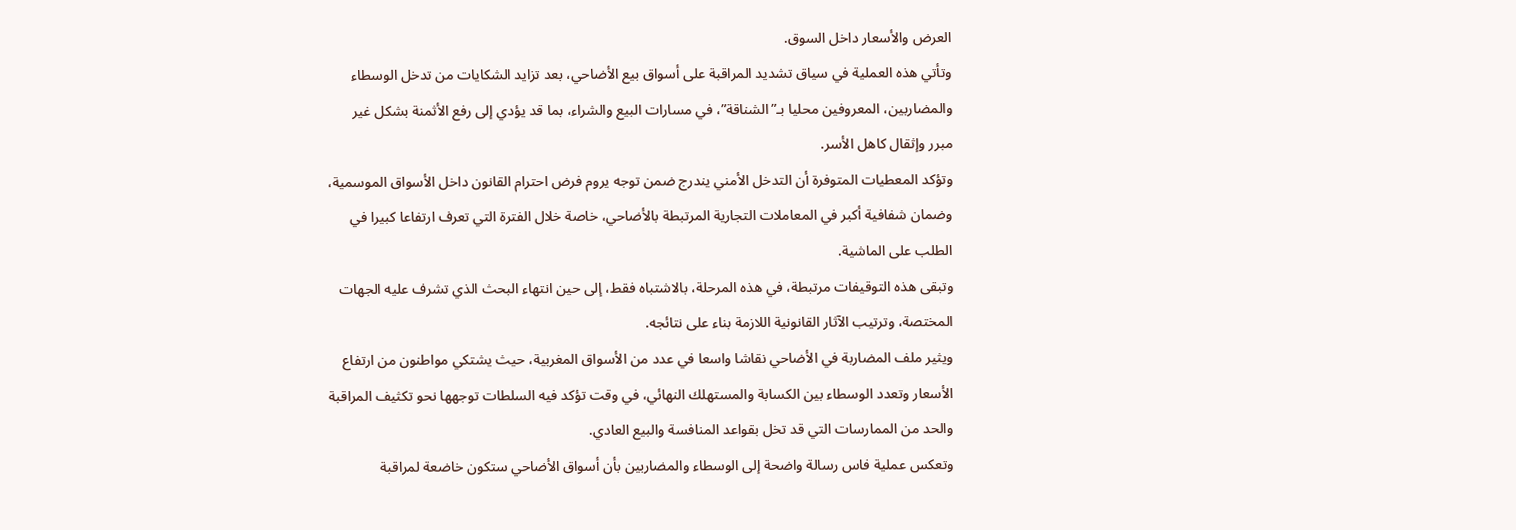العرض والأسعار داخل السوق.
وتأتي هذه العملية في سياق تشديد المراقبة على أسواق بيع الأضاحي، بعد تزايد الشكايات من تدخل الوسطاء والمضاربين، المعروفين محليا بـ”الشناقة”، في مسارات البيع والشراء، بما قد يؤدي إلى رفع الأثمنة بشكل غير مبرر وإثقال كاهل الأسر.
وتؤكد المعطيات المتوفرة أن التدخل الأمني يندرج ضمن توجه يروم فرض احترام القانون داخل الأسواق الموسمية، وضمان شفافية أكبر في المعاملات التجارية المرتبطة بالأضاحي، خاصة خلال الفترة التي تعرف ارتفاعا كبيرا في الطلب على الماشية.
وتبقى هذه التوقيفات مرتبطة، في هذه المرحلة، بالاشتباه فقط، إلى حين انتهاء البحث الذي تشرف عليه الجهات المختصة، وترتيب الآثار القانونية اللازمة بناء على نتائجه.
ويثير ملف المضاربة في الأضاحي نقاشا واسعا في عدد من الأسواق المغربية، حيث يشتكي مواطنون من ارتفاع الأسعار وتعدد الوسطاء بين الكسابة والمستهلك النهائي، في وقت تؤكد فيه السلطات توجهها نحو تكثيف المراقبة والحد من الممارسات التي قد تخل بقواعد المنافسة والبيع العادي.
وتعكس عملية فاس رسالة واضحة إلى الوسطاء والمضاربين بأن أسواق الأضاحي ستكون خاضعة لمراقبة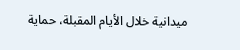ميدانية خلال الأيام المقبلة، حماية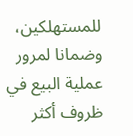للمستهلكين، وضمانا لمرور عملية البيع في ظروف أكثر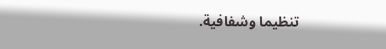تنظيما وشفافية.